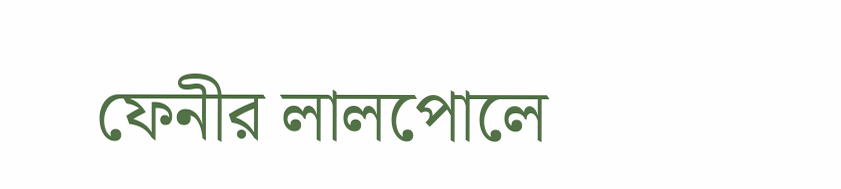ফেনীর লালপোলে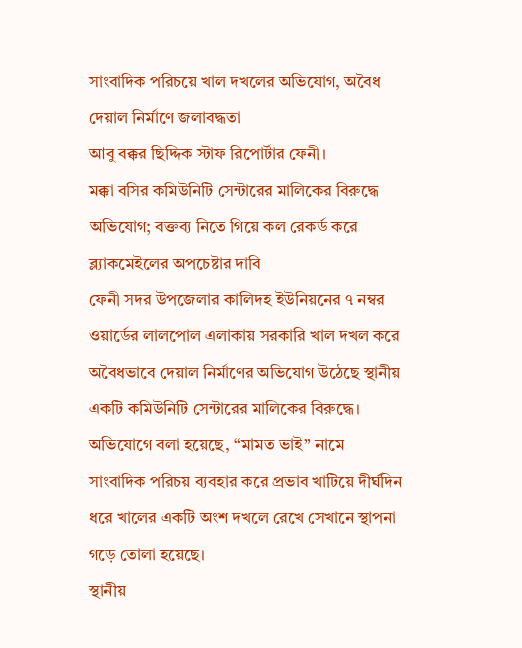সাংবাদিক পরিচয়ে খাল দখলের অভিযোগ, অবৈধ দেয়াল নির্মাণে জলাবদ্ধতা
আবু বক্কর ছিদ্দিক স্টাফ রিপোর্টার ফেনী।
মক্কা বসির কমিউনিটি সেন্টারের মালিকের বিরুদ্ধে অভিযোগ; বক্তব্য নিতে গিয়ে কল রেকর্ড করে ব্ল্যাকমেইলের অপচেষ্টার দাবি
ফেনী সদর উপজেলার কালিদহ ইউনিয়নের ৭ নম্বর ওয়ার্ডের লালপোল এলাকায় সরকারি খাল দখল করে অবৈধভাবে দেয়াল নির্মাণের অভিযোগ উঠেছে স্থানীয় একটি কমিউনিটি সেন্টারের মালিকের বিরুদ্ধে। অভিযোগে বলা হয়েছে, “মামত ভাই” নামে সাংবাদিক পরিচয় ব্যবহার করে প্রভাব খাটিয়ে দীর্ঘদিন ধরে খালের একটি অংশ দখলে রেখে সেখানে স্থাপনা গড়ে তোলা হয়েছে।
স্থানীয়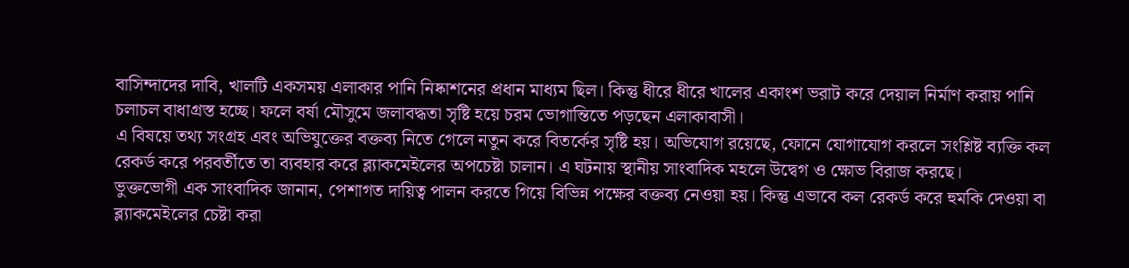বাসিন্দাদের দাবি, খালটি একসময় এলাকার পানি নিষ্কাশনের প্রধান মাধ্যম ছিল। কিন্তু ধীরে ধীরে খালের একাংশ ভরাট করে দেয়াল নির্মাণ করায় পানি চলাচল বাধাগ্রস্ত হচ্ছে। ফলে বর্ষা মৌসুমে জলাবদ্ধতা সৃষ্টি হয়ে চরম ভোগান্তিতে পড়ছেন এলাকাবাসী।
এ বিষয়ে তথ্য সংগ্রহ এবং অভিযুক্তের বক্তব্য নিতে গেলে নতুন করে বিতর্কের সৃষ্টি হয়। অভিযোগ রয়েছে, ফোনে যোগাযোগ করলে সংশ্লিষ্ট ব্যক্তি কল রেকর্ড করে পরবর্তীতে তা ব্যবহার করে ব্ল্যাকমেইলের অপচেষ্টা চালান। এ ঘটনায় স্থানীয় সাংবাদিক মহলে উদ্বেগ ও ক্ষোভ বিরাজ করছে।
ভুক্তভোগী এক সাংবাদিক জানান, পেশাগত দায়িত্ব পালন করতে গিয়ে বিভিন্ন পক্ষের বক্তব্য নেওয়া হয়। কিন্তু এভাবে কল রেকর্ড করে হুমকি দেওয়া বা ব্ল্যাকমেইলের চেষ্টা করা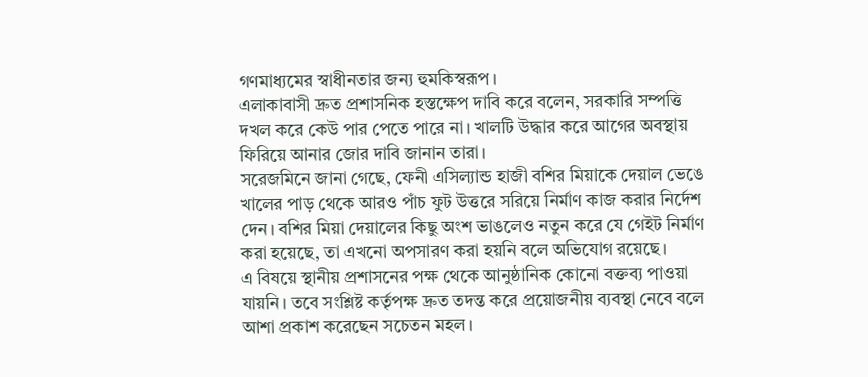গণমাধ্যমের স্বাধীনতার জন্য হুমকিস্বরূপ।
এলাকাবাসী দ্রুত প্রশাসনিক হস্তক্ষেপ দাবি করে বলেন, সরকারি সম্পত্তি দখল করে কেউ পার পেতে পারে না। খালটি উদ্ধার করে আগের অবস্থায় ফিরিয়ে আনার জোর দাবি জানান তারা।
সরেজমিনে জানা গেছে, ফেনী এসিল্যান্ড হাজী বশির মিয়াকে দেয়াল ভেঙে খালের পাড় থেকে আরও পাঁচ ফুট উত্তরে সরিয়ে নির্মাণ কাজ করার নির্দেশ দেন। বশির মিয়া দেয়ালের কিছু অংশ ভাঙলেও নতুন করে যে গেইট নির্মাণ করা হয়েছে, তা এখনো অপসারণ করা হয়নি বলে অভিযোগ রয়েছে।
এ বিষয়ে স্থানীয় প্রশাসনের পক্ষ থেকে আনুষ্ঠানিক কোনো বক্তব্য পাওয়া যায়নি। তবে সংশ্লিষ্ট কর্তৃপক্ষ দ্রুত তদন্ত করে প্রয়োজনীয় ব্যবস্থা নেবে বলে আশা প্রকাশ করেছেন সচেতন মহল।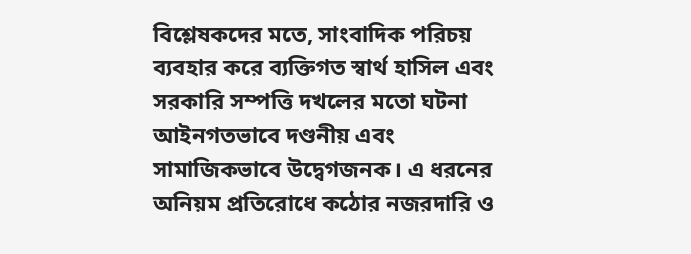বিশ্লেষকদের মতে, সাংবাদিক পরিচয় ব্যবহার করে ব্যক্তিগত স্বার্থ হাসিল এবং সরকারি সম্পত্তি দখলের মতো ঘটনা আইনগতভাবে দণ্ডনীয় এবং সামাজিকভাবে উদ্বেগজনক। এ ধরনের অনিয়ম প্রতিরোধে কঠোর নজরদারি ও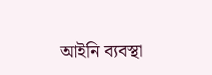আইনি ব্যবস্থা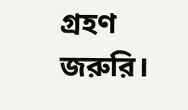গ্রহণ জরুরি।